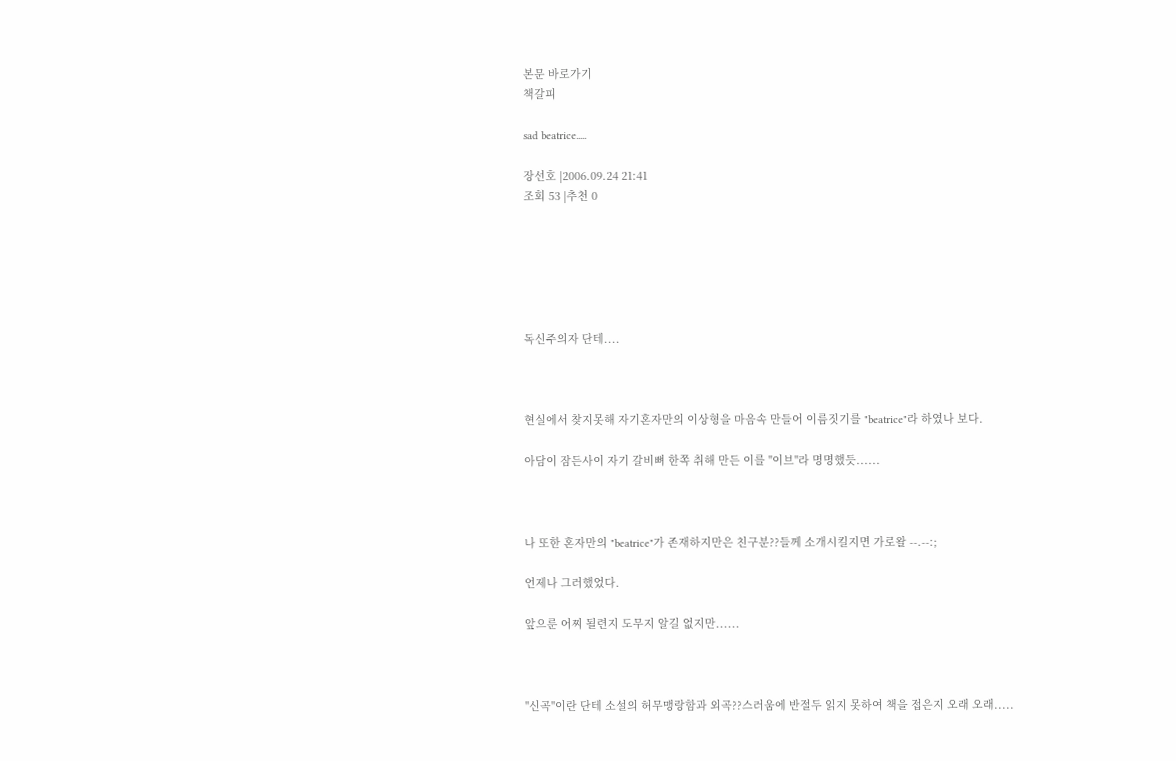본문 바로가기
책갈피

sad beatrice.....

장선호 |2006.09.24 21:41
조회 53 |추천 0






독신주의자 단테....



현실에서 찾지못해 자기혼자만의 이상형을 마음속 만들어 이름짓기를 "beatrice"라 하였나 보다.

아담이 잠든사이 자기 갈비뼈 한쪽 취해 만든 이를 "이브"라 명명했듯......



나 또한 혼자만의 "beatrice"가 존재하지만은 친구분??들께 소개시킬지면 가로왈 --.--:;

언제나 그러했었다.

앞으룬 어찌 될련지 도무지 알길 없지만......



"신곡"이란 단테 소설의 허무맹랑함과 외곡??스러움에 반절두 읽지 못하여 책을 접은지 오래 오래.....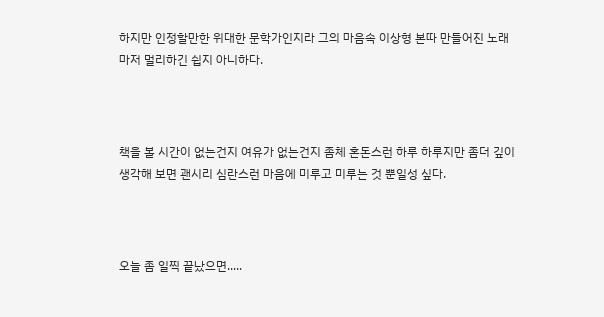하지만 인정할만한 위대한 문학가인지라 그의 마음속 이상형 본따 만들어진 노래마저 멀리하긴 쉽지 아니하다.



책을 볼 시간이 없는건지 여유가 없는건지 좀체 혼돈스런 하루 하루지만 좀더 깊이 생각해 보면 괜시리 심란스런 마음에 미루고 미루는 것 뿐일성 싶다.



오늘 좀 일찍 끝났으면.....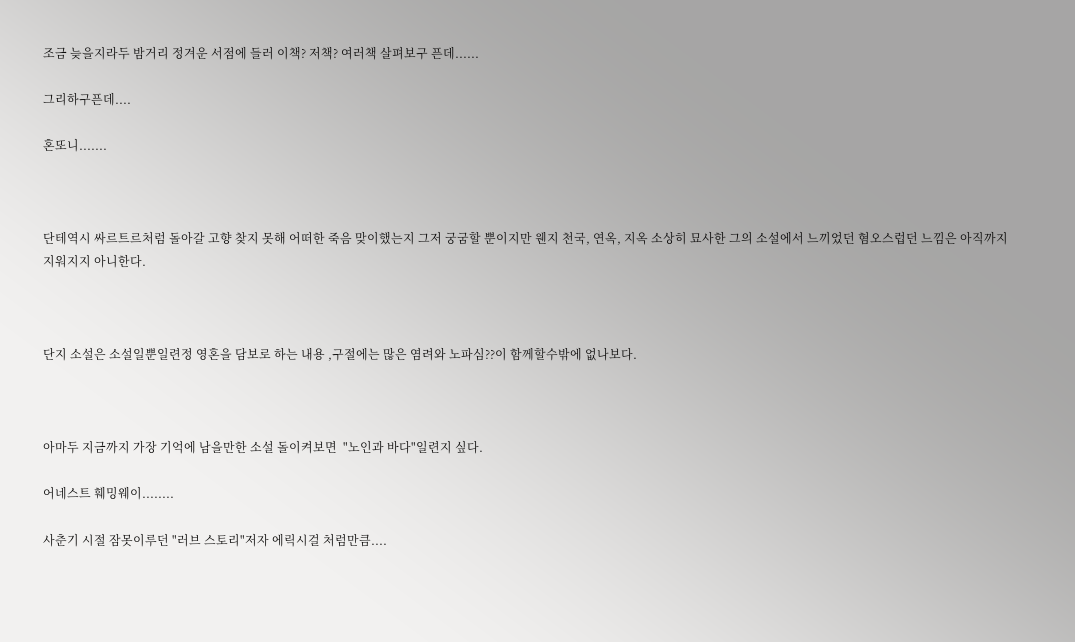조금 늦을지라두 밤거리 정겨운 서점에 들러 이책? 저책? 여러책 살펴보구 픈데......

그리하구픈데....

혼또니.......



단테역시 싸르트르처럼 돌아갈 고향 찾지 못해 어떠한 죽음 맞이했는지 그저 궁굼할 뿐이지만 웬지 천국, 연옥, 지옥 소상히 묘사한 그의 소설에서 느끼었던 혐오스럽던 느낌은 아직까지 지워지지 아니한다.



단지 소설은 소설일뿐일련정 영혼을 담보로 하는 내용 ,구절에는 많은 염려와 노파심??이 함께할수밖에 없나보다.



아마두 지금까지 가장 기억에 남을만한 소설 돌이켜보면  "노인과 바다"일련지 싶다.

어네스트 훼밍웨이........

사춘기 시절 잠못이루던 "러브 스토리"저자 에릭시걸 처럼만큼....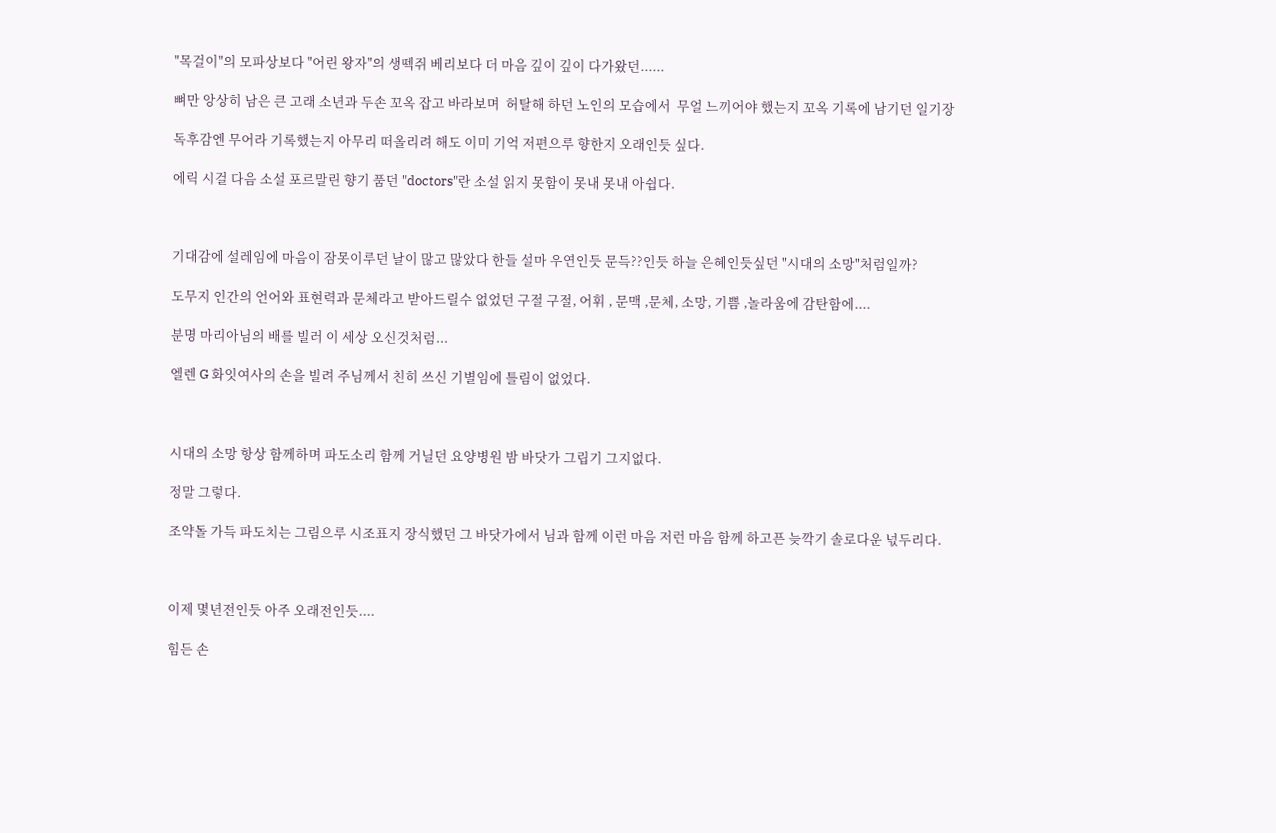"목걸이"의 모파상보다 "어린 왕자"의 생떽쥐 베리보다 더 마음 깊이 깊이 다가왔던......

뼈만 앙상히 남은 큰 고래 소년과 두손 꼬옥 잡고 바라보며  허탈해 하던 노인의 모습에서  무얼 느끼어야 했는지 꼬옥 기록에 남기던 일기장

독후감엔 무어라 기록했는지 아무리 떠올리려 해도 이미 기억 저편으루 향한지 오래인듯 싶다.

에릭 시걸 다음 소설 포르말린 향기 품던 "doctors"란 소설 읽지 못함이 못내 못내 아쉽다.



기대감에 설레임에 마음이 잠못이루던 날이 많고 많았다 한들 설마 우연인듯 문득??인듯 하늘 은혜인듯싶던 "시대의 소망"처럼일까?

도무지 인간의 언어와 표현력과 문체라고 받아드릴수 없었던 구절 구절, 어휘 , 문맥 ,문체, 소망, 기쁨 ,놀라움에 감탄함에....

분명 마리아님의 배를 빌러 이 세상 오신것처럼...

엘렌 G 화잇여사의 손을 빌려 주님께서 친히 쓰신 기별임에 틀림이 없었다.



시대의 소망 항상 함께하며 파도소리 함께 거닐던 요양병원 밤 바닷가 그립기 그지없다.

정말 그렇다.

조약돌 가득 파도치는 그림으루 시조표지 장식했던 그 바닷가에서 님과 함께 이런 마음 저런 마음 함께 하고픈 늦깍기 솔로다운 넋두리다.



이제 몇년전인듯 아주 오래전인듯....

힘든 손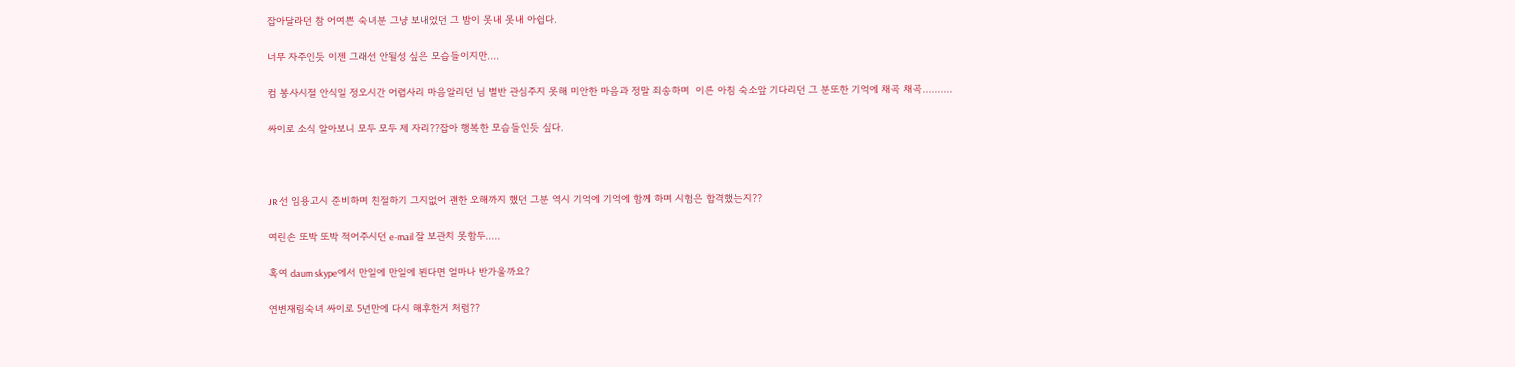잡아달라던 참 어여쁜 숙녀분 그냥 보내었던 그 밤이 못내 못내 아쉽다.

너무 자주인듯 이젠 그래선 안될성 싶은 모습들이지만....

컴 봉사시절 안식일 정오시간 어렵사리 마음알리던 님 별반 관심주지 못해 미안한 마음과 정말 죄송하며  이른 아침 숙소앞 기다리던 그 분또한 기억에 채곡 채곡..........

싸이로 소식 알아보니 모두 모두 제 자리??잡아 행복한 모습들인듯 싶다.



JR 선 임용고시 준비하며 친절하기 그지없어 괜한 오해까지 했던 그분 역시 기억에 기억에 함께 하며 시험은 합격했는지??

여린손 또박 또박 적어주시던 e-mail 잘 보관치 못함두.....

혹여 daum skype에서 만일에 만일에 뵌다면 얼마나 반가울까요?

연변재림숙녀 싸이로 5년만에 다시 해후한거 처럼??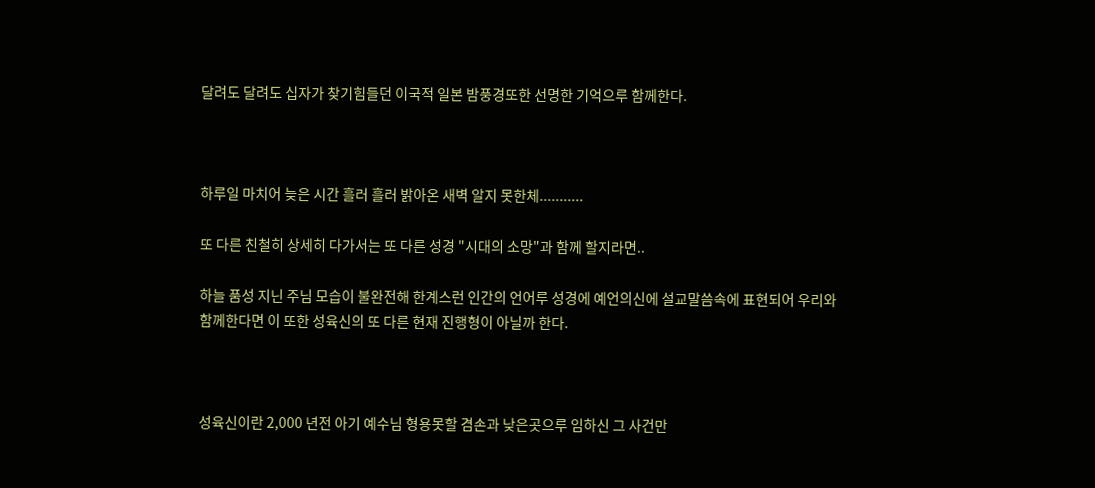달려도 달려도 십자가 찾기힘들던 이국적 일본 밤풍경또한 선명한 기억으루 함께한다.



하루일 마치어 늦은 시간 흘러 흘러 밝아온 새벽 알지 못한체...........

또 다른 친철히 상세히 다가서는 또 다른 성경 "시대의 소망"과 함께 할지라면..

하늘 품성 지닌 주님 모습이 불완전해 한계스런 인간의 언어루 성경에 예언의신에 설교말씀속에 표현되어 우리와 함께한다면 이 또한 성육신의 또 다른 현재 진행형이 아닐까 한다.



성육신이란 2,000 년전 아기 예수님 형용못할 겸손과 낮은곳으루 임하신 그 사건만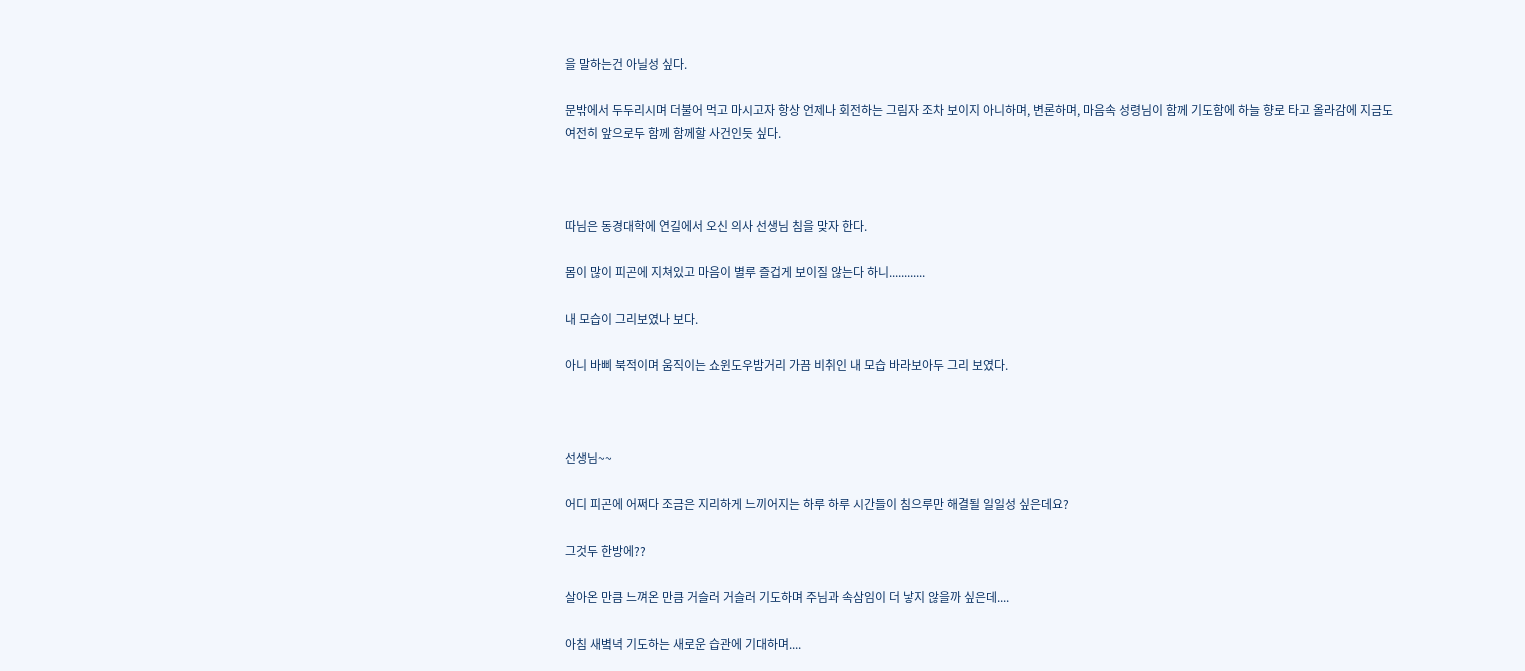을 말하는건 아닐성 싶다.

문밖에서 두두리시며 더불어 먹고 마시고자 항상 언제나 회전하는 그림자 조차 보이지 아니하며, 변론하며, 마음속 성령님이 함께 기도함에 하늘 향로 타고 올라감에 지금도 여전히 앞으로두 함께 함께할 사건인듯 싶다.



따님은 동경대학에 연길에서 오신 의사 선생님 침을 맞자 한다.

몸이 많이 피곤에 지쳐있고 마음이 별루 즐겁게 보이질 않는다 하니............

내 모습이 그리보였나 보다.

아니 바삐 북적이며 움직이는 쇼윈도우밤거리 가끔 비취인 내 모습 바라보아두 그리 보였다.



선생님~~

어디 피곤에 어쩌다 조금은 지리하게 느끼어지는 하루 하루 시간들이 침으루만 해결될 일일성 싶은데요?

그것두 한방에??

살아온 만큼 느껴온 만큼 거슬러 거슬러 기도하며 주님과 속삼임이 더 낳지 않을까 싶은데....

아침 새볔녁 기도하는 새로운 습관에 기대하며....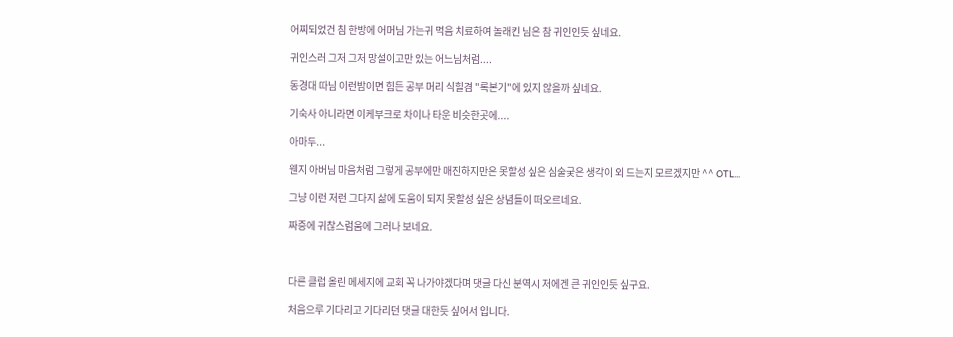어찌되었건 침 한방에 어머님 가는귀 먹음 치료하여 놀래킨 님은 참 귀인인듯 싶네요.

귀인스러 그저 그저 망설이고만 있는 어느님처럼....

동경대 따님 이런밤이면 힘든 공부 머리 식힐겸 "록본기"에 있지 않을까 싶네요.

기숙사 아니라면 이케부크로 차이나 타운 비슷한곳에....

아마두...

웬지 아버님 마음처럼 그렇게 공부에만 매진하지만은 못할성 싶은 심술궂은 생각이 외 드는지 모르겠지만 ^^ OTL...

그냥 이런 저런 그다지 삶에 도움이 되지 못할성 싶은 상념들이 떠오르네요.

짜증에 귀찮스럼움에 그러나 보네요.



다른 클럽 올린 메세지에 교회 꼭 나가야겠다며 댓글 다신 분역시 저에겐 큰 귀인인듯 싶구요.

처음으루 기다리고 기다리던 댓글 대한듯 싶어서 입니다.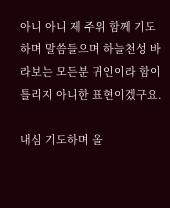아니 아니 제 주위 함께 기도하며 말씀들으며 하늘천성 바라보는 모든분 귀인이라 함이 틀리지 아니한 표현이겠구요.

내심 기도하며 올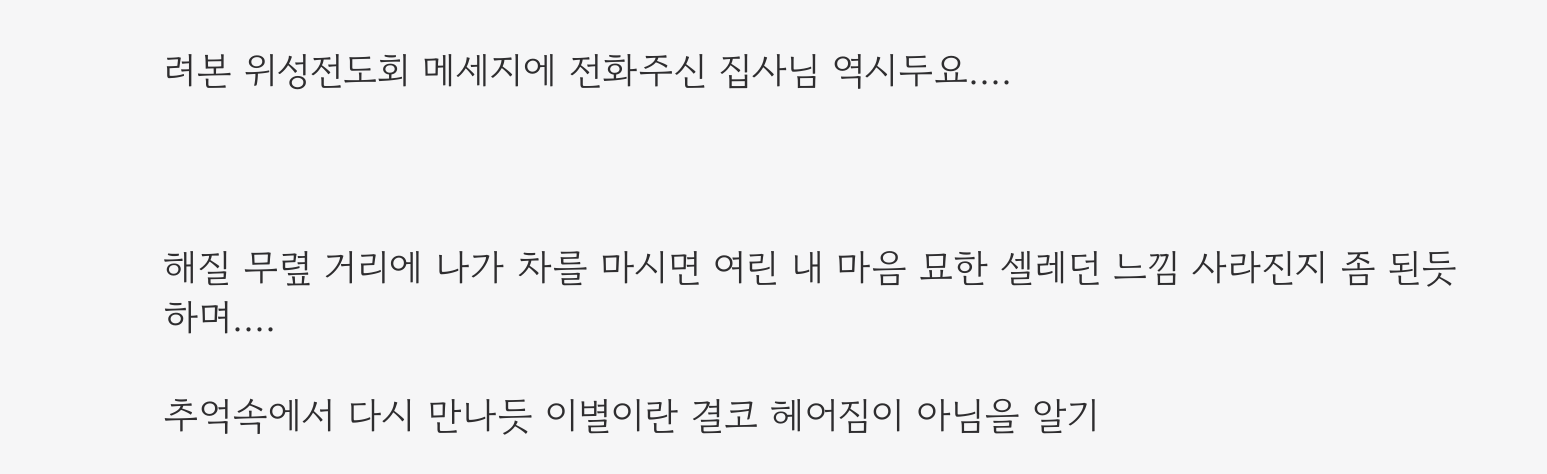려본 위성전도회 메세지에 전화주신 집사님 역시두요....



해질 무렾 거리에 나가 차를 마시면 여린 내 마음 묘한 셀레던 느낌 사라진지 좀 된듯하며....

추억속에서 다시 만나듯 이별이란 결코 헤어짐이 아님을 알기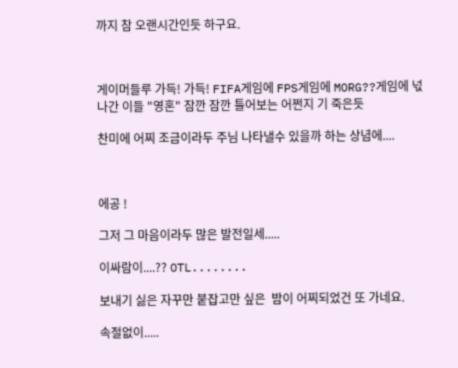까지 참 오랜시간인듯 하구요.



게이머들루 가득! 가득! FIFA게임에 FPS게임에 MORG??게임에 넋나간 이들 "영혼" 잠깐 잠깐 틀어보는 어쩐지 기 죽은듯

찬미에 어찌 조금이라두 주님 나타낼수 있을까 하는 상념에....



에공 !

그저 그 마음이라두 많은 발전일세.....

이싸람이....?? OTL........

보내기 싫은 자꾸만 붙잡고만 싶은  밤이 어찌되었건 또 가네요.

속절없이.....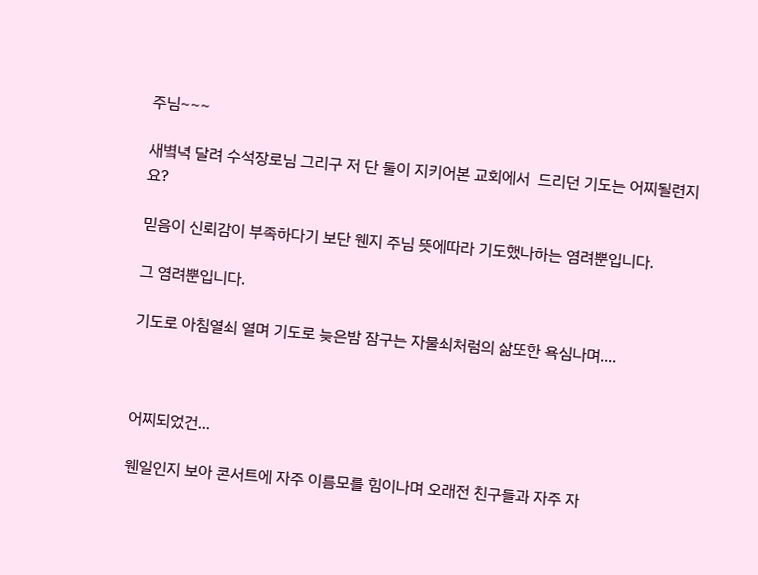주님~~~

새볔녁 달려 수석장로님 그리구 저 단 둘이 지키어본 교회에서  드리던 기도는 어찌될련지요?

믿음이 신뢰감이 부족하다기 보단 웬지 주님 뜻에따라 기도했나하는 염려뿐입니다.

그 염려뿐입니다.

기도로 아침열쇠 열며 기도로 늦은밤 잠구는 자물쇠처럼의 삶또한 욕심나며....



어찌되었건...

웬일인지 보아 콘서트에 자주 이름모를 힘이나며 오래전 친구들과 자주 자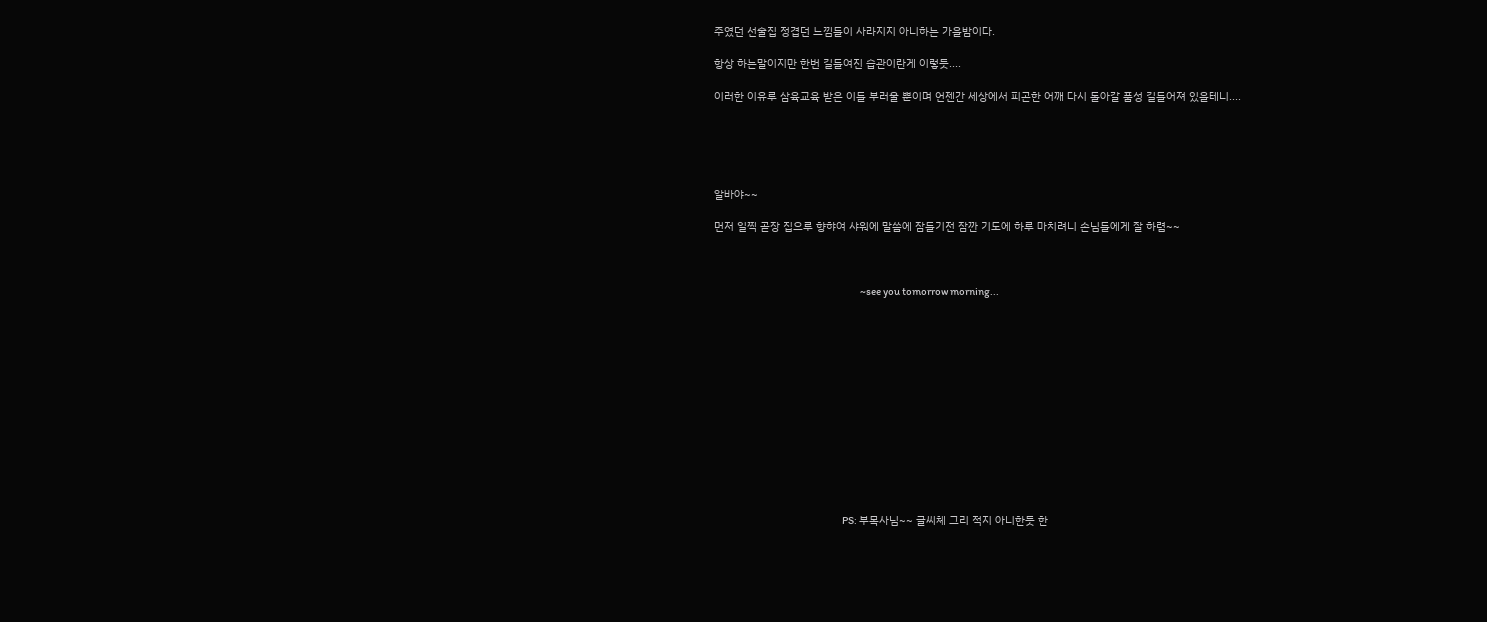주였던 선술집 정겹던 느낌들이 사라지지 아니하는 가을밤이다.

항상 하는말이지만 한번 길들여진 습관이란게 이렇듯....

이러한 이유루 삼육교육 받은 이들 부러울 뿐이며 언젠간 세상에서 피곤한 어깨 다시 돌아갈 품성 길들어져 있을테니....





알바야~~

먼저 일찍 곧장 집으루 향햐여 샤워에 말씀에 잠들기전 잠깐 기도에 하루 마치려니 손님들에게 잘 하렴~~



                                                                         ~see you tomorrow morning...













                                                                PS: 부목사님~~ 글씨체 그리 적지 아니한듯 한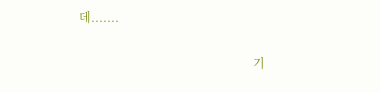데.......

                                                          기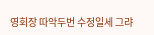영회장 따악두번 수정일세 그랴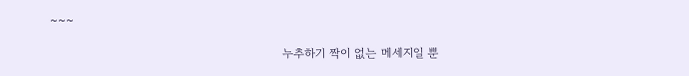~~~

                                                          누추하기 짝이 없는 메세지일 뿐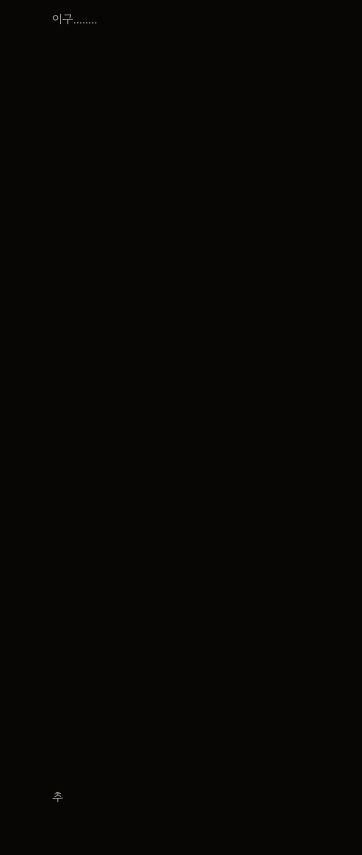이구........
































추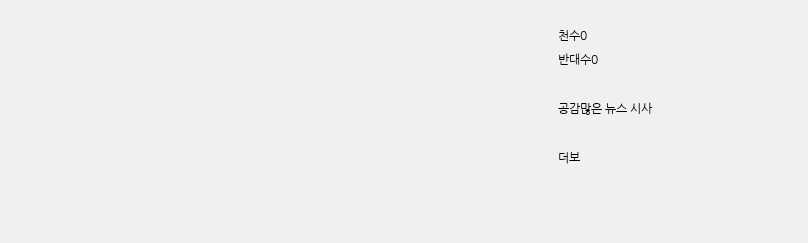천수0
반대수0

공감많은 뉴스 시사

더보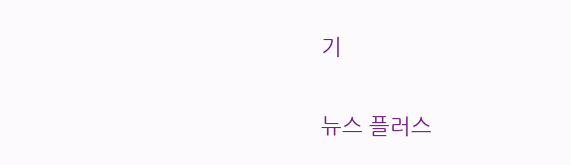기

뉴스 플러스